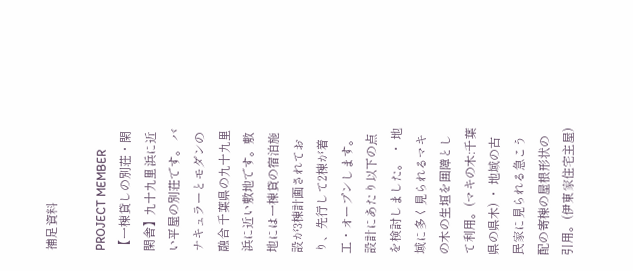補足資料

PROJECT MEMBER
【一棟貸しの別荘・閑閑舎】九十九里浜に近い平屋の別荘です。 バナキュラーとモダンの融合 千葉県の九十九里浜に近い敷地です。敷地には一棟貸の宿泊施設が3棟計画されており、先行して2棟が着工・オープンします。 設計にあたり以下の点を検討しました。 ・ 地域に多く見られるマキの木の生垣を囲障として利用。(マキの木:千葉県の県木) ・ 地域の古民家に見られる急こう配の寄棟の屋根形状の引用。(伊東家住宅主屋)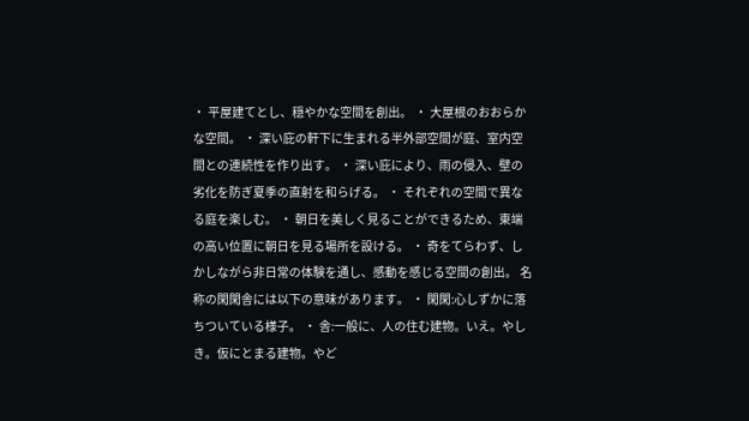・ 平屋建てとし、穏やかな空間を創出。 ・ 大屋根のおおらかな空間。 ・ 深い庇の軒下に生まれる半外部空間が庭、室内空間との連続性を作り出す。 ・ 深い庇により、雨の侵入、壁の劣化を防ぎ夏季の直射を和らげる。 ・ それぞれの空間で異なる庭を楽しむ。 ・ 朝日を美しく見ることができるため、東端の高い位置に朝日を見る場所を設ける。 ・ 奇をてらわず、しかしながら非日常の体験を通し、感動を感じる空間の創出。 名称の閑閑舎には以下の意味があります。 ・ 閑閑:心しずかに落ちついている様子。 ・ 舎:一般に、人の住む建物。いえ。やしき。仮にとまる建物。やど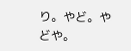り。やど。やどや。